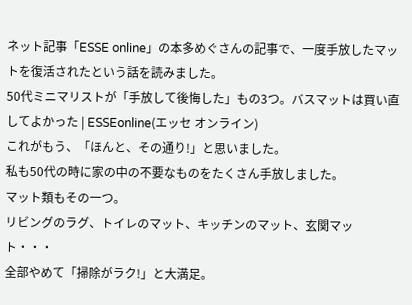ネット記事「ESSE online」の本多めぐさんの記事で、一度手放したマットを復活されたという話を読みました。
50代ミニマリストが「手放して後悔した」もの3つ。バスマットは買い直してよかった | ESSEonline(エッセ オンライン)
これがもう、「ほんと、その通り!」と思いました。
私も50代の時に家の中の不要なものをたくさん手放しました。
マット類もその一つ。
リビングのラグ、トイレのマット、キッチンのマット、玄関マット・・・
全部やめて「掃除がラク!」と大満足。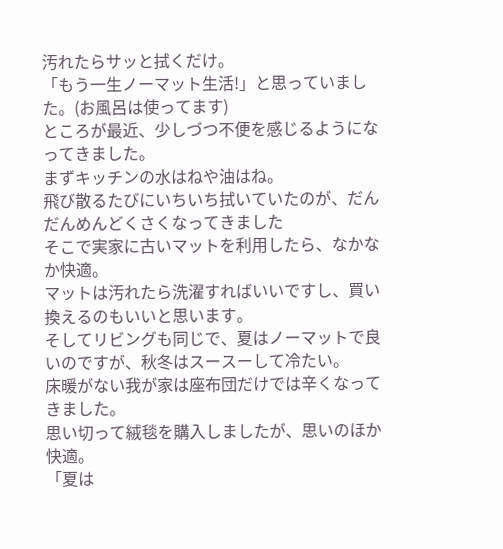汚れたらサッと拭くだけ。
「もう一生ノーマット生活!」と思っていました。(お風呂は使ってます)
ところが最近、少しづつ不便を感じるようになってきました。
まずキッチンの水はねや油はね。
飛び散るたびにいちいち拭いていたのが、だんだんめんどくさくなってきました
そこで実家に古いマットを利用したら、なかなか快適。
マットは汚れたら洗濯すればいいですし、買い換えるのもいいと思います。
そしてリビングも同じで、夏はノーマットで良いのですが、秋冬はスースーして冷たい。
床暖がない我が家は座布団だけでは辛くなってきました。
思い切って絨毯を購入しましたが、思いのほか快適。
「夏は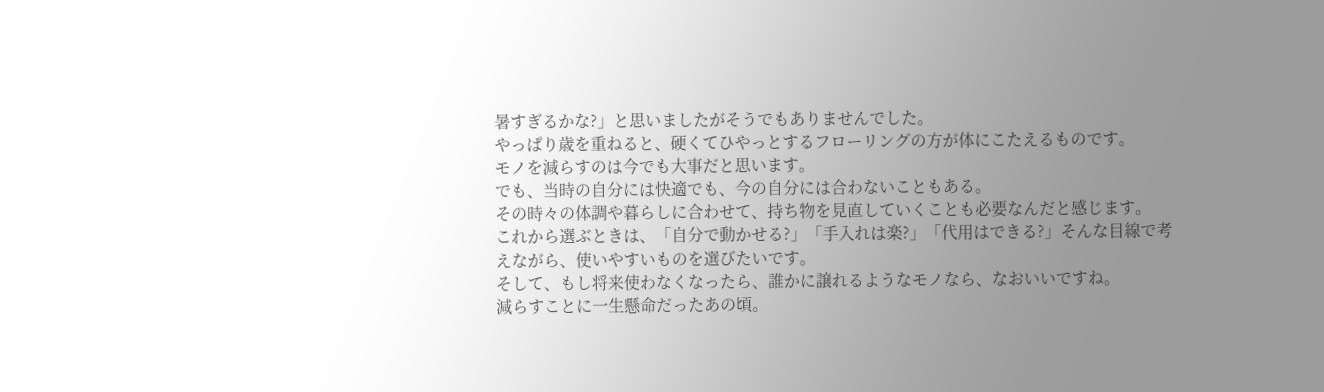暑すぎるかな?」と思いましたがそうでもありませんでした。
やっぱり歳を重ねると、硬くてひやっとするフローリングの方が体にこたえるものです。
モノを減らすのは今でも大事だと思います。
でも、当時の自分には快適でも、今の自分には合わないこともある。
その時々の体調や暮らしに合わせて、持ち物を見直していくことも必要なんだと感じます。
これから選ぶときは、「自分で動かせる?」「手入れは楽?」「代用はできる?」そんな目線で考えながら、使いやすいものを選びたいです。
そして、もし将来使わなくなったら、誰かに譲れるようなモノなら、なおいいですね。
減らすことに一生懸命だったあの頃。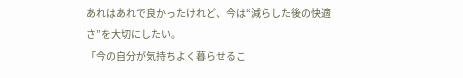あれはあれで良かったけれど、今は“減らした後の快適さ”を大切にしたい。
「今の自分が気持ちよく暮らせるこ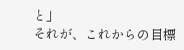と」
それが、これからの目標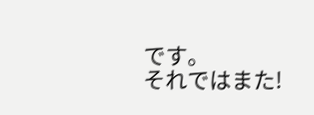です。
それではまた!